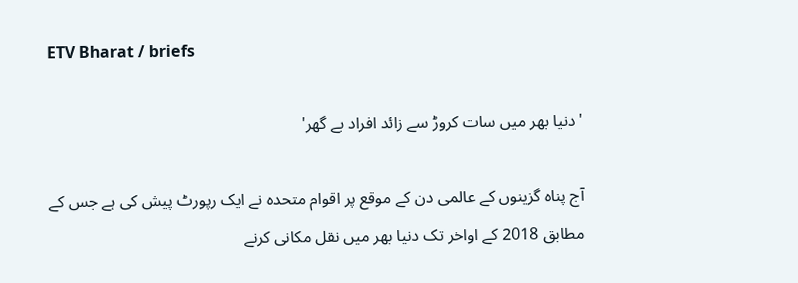ETV Bharat / briefs

'دنیا بھر میں سات کروڑ سے زائد افراد بے گھر'

آج پناہ گزینوں کے عالمی دن کے موقع پر اقوام متحدہ نے ایک رپورٹ پیش کی ہے جس کے مطابق 2018 کے اواخر تک دنیا بھر میں نقل مکانی کرنے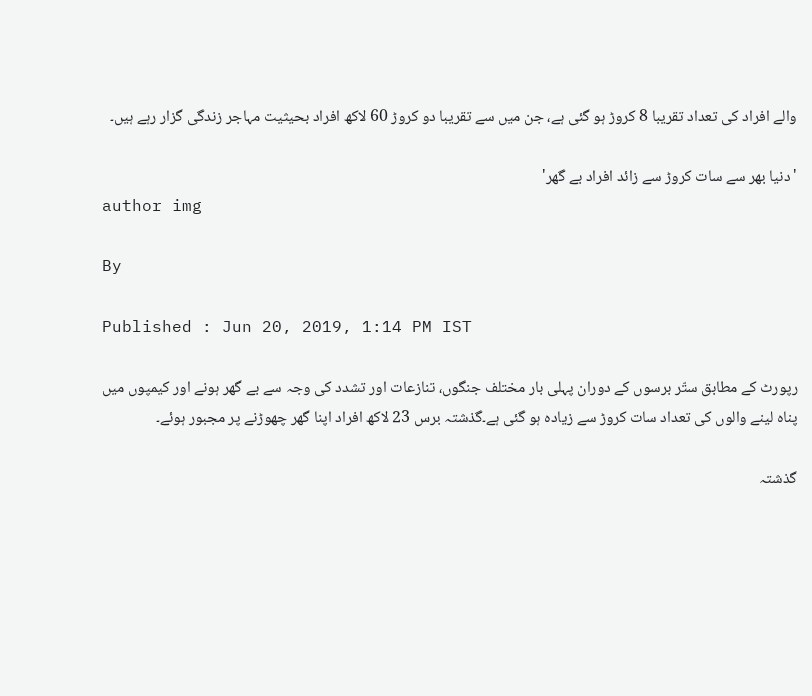والے افراد کی تعداد تقریبا 8 کروڑ ہو گئی ہے، جن میں سے تقریبا دو کروڑ 60 لاکھ افراد بحیثیت مہاجر زندگی گزار رہے ہیں۔

'دنیا بھر سے سات کروڑ سے زائد افراد بے گھر'
author img

By

Published : Jun 20, 2019, 1:14 PM IST

رپورٹ کے مطابق ستّر برسوں کے دوران پہلی بار مختلف جنگوں، تنازعات اور تشدد کی وجہ سے بے گھر ہونے اور کیمپوں میں پناہ لینے والوں کی تعداد سات کروڑ سے زیادہ ہو گئی ہے۔گذشتہ برس 23 لاکھ افراد اپنا گھر چھوڑنے پر مجبور ہوئے۔

گذشتہ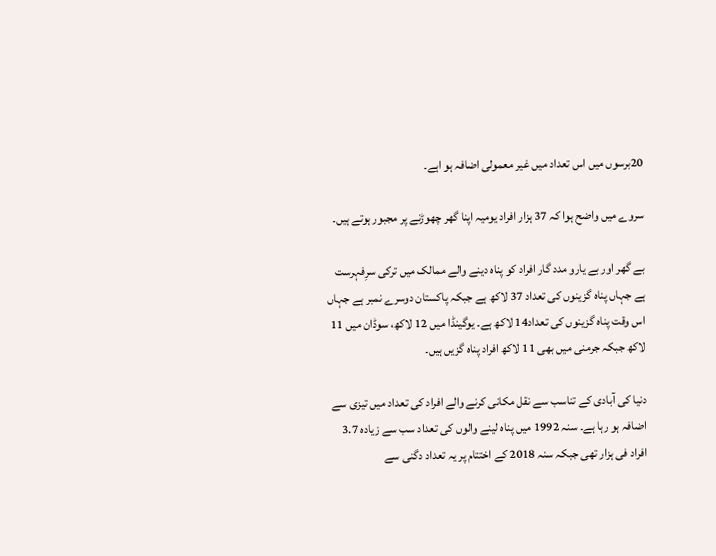20برسوں میں اس تعداد میں غیر معمولی اضافہ ہو اہے۔

سروے میں واضح ہوا کہ 37 ہزار افراد یومیہ اپنا گھر چھوڑنے پر مجبور ہوتے ہیں۔

بے گھر اور بے یارو مدد گار افراد کو پناہ دینے والے ممالک میں ترکی سرِفہرست ہے جہاں پناہ گزینوں کی تعداد 37 لاکھ ہے جبکہ پاکستان دوسرے نمبر ہے جہاں اس وقت پناہ گزینوں کی تعداد14 لاکھ ہے۔ یوگینڈا میں 12 لاکھ، سوڈان میں 11 لاکھ جبکہ جرمنی میں بھی 11 لاکھ افراد پناہ گزیں ہیں۔

دنیا کی آبادی کے تناسب سے نقل مکانی کرنے والے افراد کی تعداد میں تیزی سے اضافہ ہو رہا ہے۔ سنہ 1992 میں پناہ لینے والوں کی تعداد سب سے زیادہ 3.7 افراد فی ہزار تھی جبکہ سنہ 2018 کے اختتام پر یہ تعداد دگنی سے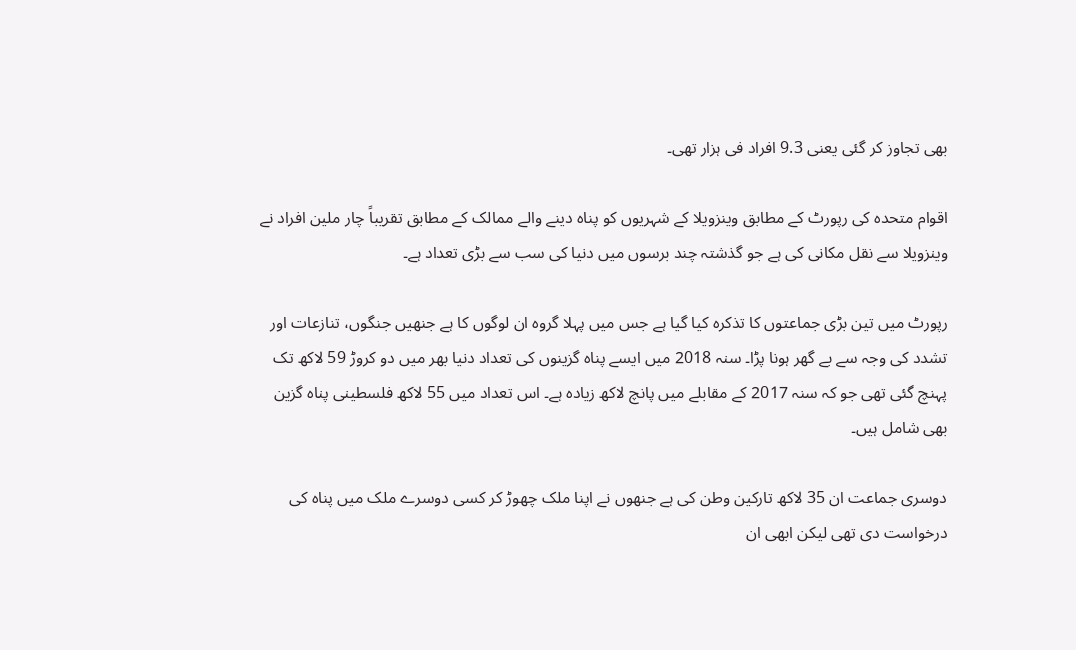بھی تجاوز کر گئی یعنی 9.3 افراد فی ہزار تھی۔

اقوام متحدہ کی رپورٹ کے مطابق وینزویلا کے شہریوں کو پناہ دینے والے ممالک کے مطابق تقریباً چار ملین افراد نے وینزویلا سے نقل مکانی کی ہے جو گذشتہ چند برسوں میں دنیا کی سب سے بڑی تعداد ہے۔

رپورٹ میں تین بڑی جماعتوں کا تذکرہ کیا گیا ہے جس میں پہلا گروہ ان لوگوں کا ہے جنھیں جنگوں، تنازعات اور تشدد کی وجہ سے بے گھر ہونا پڑا۔ سنہ 2018 میں ایسے پناہ گزینوں کی تعداد دنیا بھر میں دو کروڑ 59 لاکھ تک پہنچ گئی تھی جو کہ سنہ 2017 کے مقابلے میں پانچ لاکھ زیادہ ہے۔ اس تعداد میں 55 لاکھ فلسطینی پناہ گزین بھی شامل ہیں۔

دوسری جماعت ان 35 لاکھ تارکین وطن کی ہے جنھوں نے اپنا ملک چھوڑ کر کسی دوسرے ملک میں پناہ کی درخواست دی تھی لیکن ابھی ان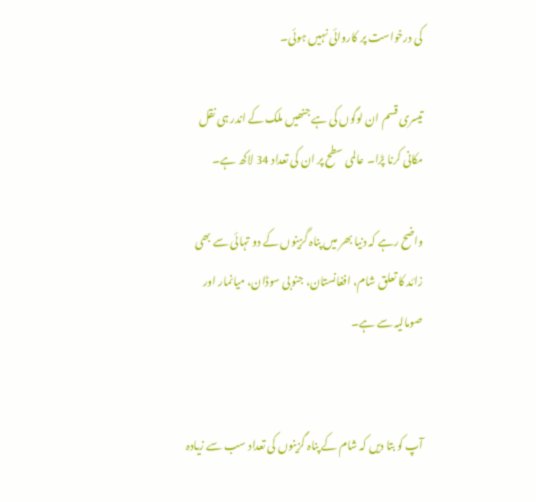کی درخواست پر کاروائی نہیں ہوئی۔

تیسری قسم ان لوگوں کی ہے جنھیں ملک کے اندر ہی نقل مکانی کرنا پڑا۔ عالمی سطح پر ان کی تعداد 34 لاکھ ہے۔

واضح رہے کہ دنیا بھر میں پناہ گزینوں کے دو تہائی سے بھی زائد کا تعلق شام، افغانستان، جنوبی سوڈان، میانمار اور صومالیہ سے ہے۔


آپ کو بتا دیں کہ شام کے پناہ گزینوں کی تعداد سب سے زیادہ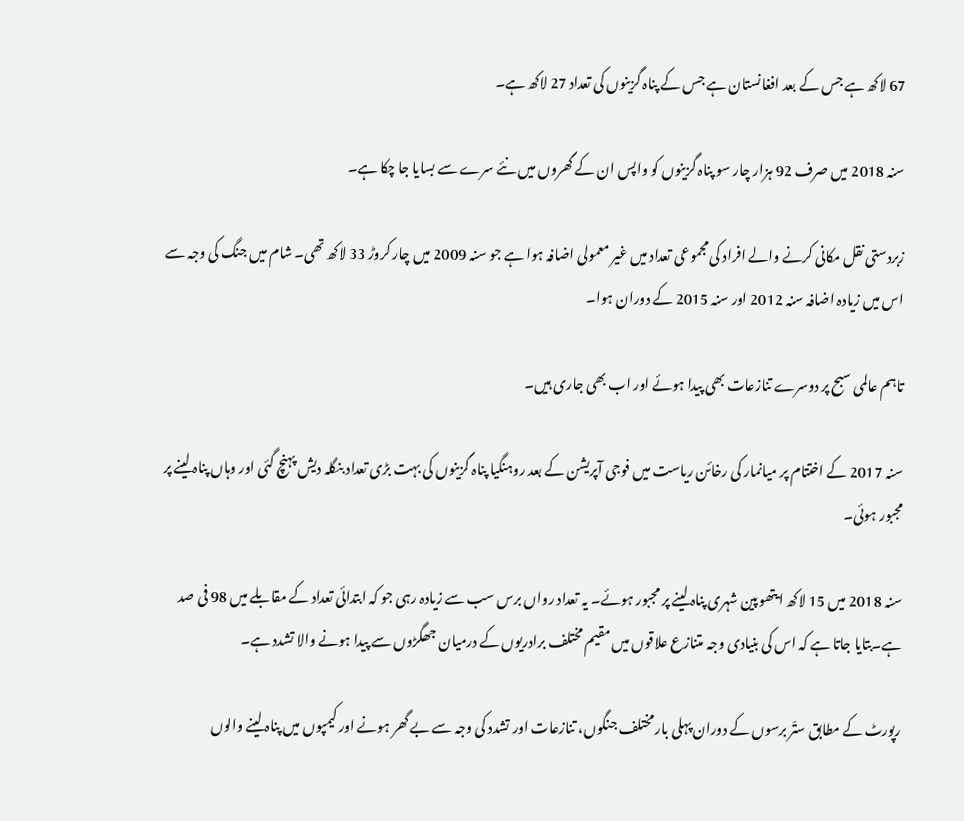67 لاکھ ہے جس کے بعد افغانستان ہے جس کے پناہ گزینوں کی تعداد 27 لاکھ ہے۔

سنہ 2018 میں صرف 92 ہزار چار سو پناہ گزینوں کو واپس ان کے گھروں میں نئے سرے سے بسایا جا چکا ہے۔

زبردستی نقل مکانی کرنے والے افراد کی مجموعی تعداد میں غیر معمولی اضافہ ہوا ہے جو سنہ 2009 میں چار کروڑ 33 لاکھ تھی۔ شام میں جنگ کی وجہ سے اس میں زیادہ اضافہ سنہ 2012 اور سنہ 2015 کے دوران ہوا۔

تاہم عالمی سبح پر دوسرے تنازعات بھی پیدا ہوئے اور اب بھی جاری ہیں۔

سنہ 2017 کے اختتام پر میانمار کی رخائن ریاست میں فوجی آپریشن کے بعد روہنگیا پناہ گزینوں کی بہت بڑی تعداد بنگلہ دیش پہنچ گئی اور وہاں پناہ لینے پر مجبور ہوئی۔

سنہ 2018 میں 15 لاکھ ایتھوپین شہری پناہ لینے پر مجبور ہوئے۔ یہ تعداد رواں برس سب سے زیادہ رہی جو کہ ابتدائی تعداد کے مقابلے میں 98 فی صد ہے۔بتایا جاتا ہے کہ اس کی بنیادی وجہ متنازع علاقوں میں مقیم مختلف برادریوں کے درمیان جھگڑوں سے پیدا ہونے والا تشدد ہے۔

رپورٹ کے مطابق ستّر برسوں کے دوران پہلی بار مختلف جنگوں، تنازعات اور تشدد کی وجہ سے بے گھر ہونے اور کیمپوں میں پناہ لینے والوں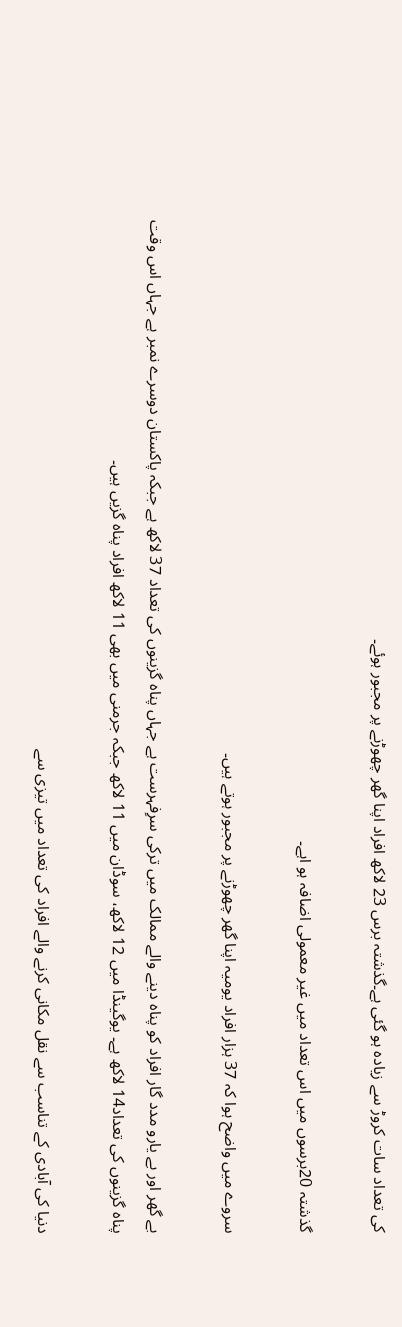کی تعداد سات کروڑ سے زیادہ ہو گئی ہے۔گذشتہ برس 23 لاکھ افراد اپنا گھر چھوڑنے پر مجبور ہوئے۔

گذشتہ 20برسوں میں اس تعداد میں غیر معمولی اضافہ ہو اہے۔

سروے میں واضح ہوا کہ 37 ہزار افراد یومیہ اپنا گھر چھوڑنے پر مجبور ہوتے ہیں۔

بے گھر اور بے یارو مدد گار افراد کو پناہ دینے والے ممالک میں ترکی سرِفہرست ہے جہاں پناہ گزینوں کی تعداد 37 لاکھ ہے جبکہ پاکستان دوسرے نمبر ہے جہاں اس وقت پناہ گزینوں کی تعداد14 لاکھ ہے۔ یوگینڈا میں 12 لاکھ، سوڈان میں 11 لاکھ جبکہ جرمنی میں بھی 11 لاکھ افراد پناہ گزیں ہیں۔

دنیا کی آبادی کے تناسب سے نقل مکانی کرنے والے افراد کی تعداد میں تیزی سے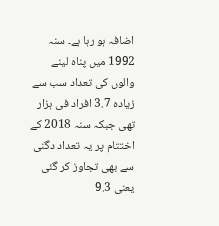اضافہ ہو رہا ہے۔ سنہ 1992 میں پناہ لینے والوں کی تعداد سب سے زیادہ 3.7 افراد فی ہزار تھی جبکہ سنہ 2018 کے اختتام پر یہ تعداد دگنی سے بھی تجاوز کر گئی یعنی 9.3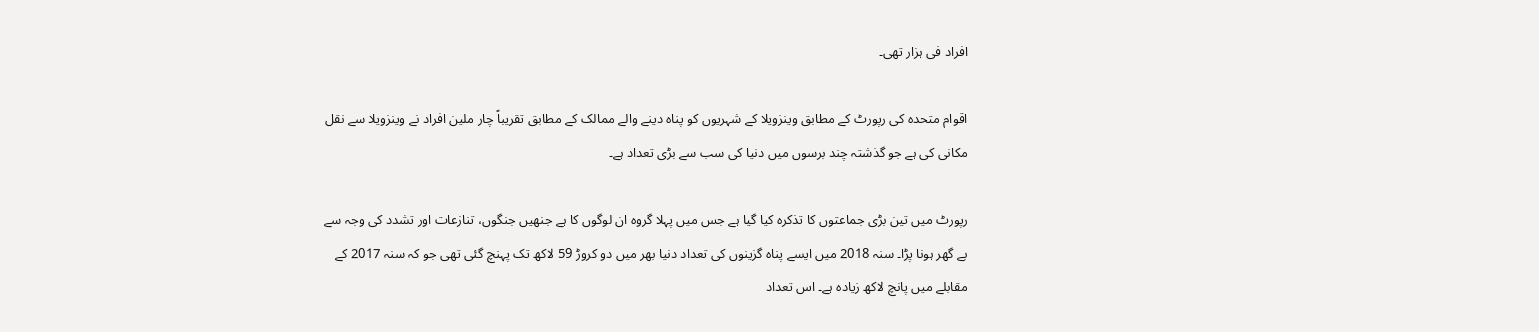افراد فی ہزار تھی۔

اقوام متحدہ کی رپورٹ کے مطابق وینزویلا کے شہریوں کو پناہ دینے والے ممالک کے مطابق تقریباً چار ملین افراد نے وینزویلا سے نقل مکانی کی ہے جو گذشتہ چند برسوں میں دنیا کی سب سے بڑی تعداد ہے۔

رپورٹ میں تین بڑی جماعتوں کا تذکرہ کیا گیا ہے جس میں پہلا گروہ ان لوگوں کا ہے جنھیں جنگوں، تنازعات اور تشدد کی وجہ سے بے گھر ہونا پڑا۔ سنہ 2018 میں ایسے پناہ گزینوں کی تعداد دنیا بھر میں دو کروڑ 59 لاکھ تک پہنچ گئی تھی جو کہ سنہ 2017 کے مقابلے میں پانچ لاکھ زیادہ ہے۔ اس تعداد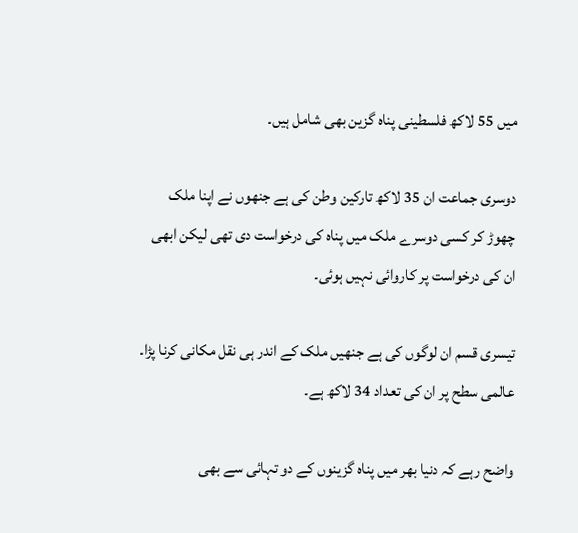میں 55 لاکھ فلسطینی پناہ گزین بھی شامل ہیں۔

دوسری جماعت ان 35 لاکھ تارکین وطن کی ہے جنھوں نے اپنا ملک چھوڑ کر کسی دوسرے ملک میں پناہ کی درخواست دی تھی لیکن ابھی ان کی درخواست پر کاروائی نہیں ہوئی۔

تیسری قسم ان لوگوں کی ہے جنھیں ملک کے اندر ہی نقل مکانی کرنا پڑا۔ عالمی سطح پر ان کی تعداد 34 لاکھ ہے۔

واضح رہے کہ دنیا بھر میں پناہ گزینوں کے دو تہائی سے بھی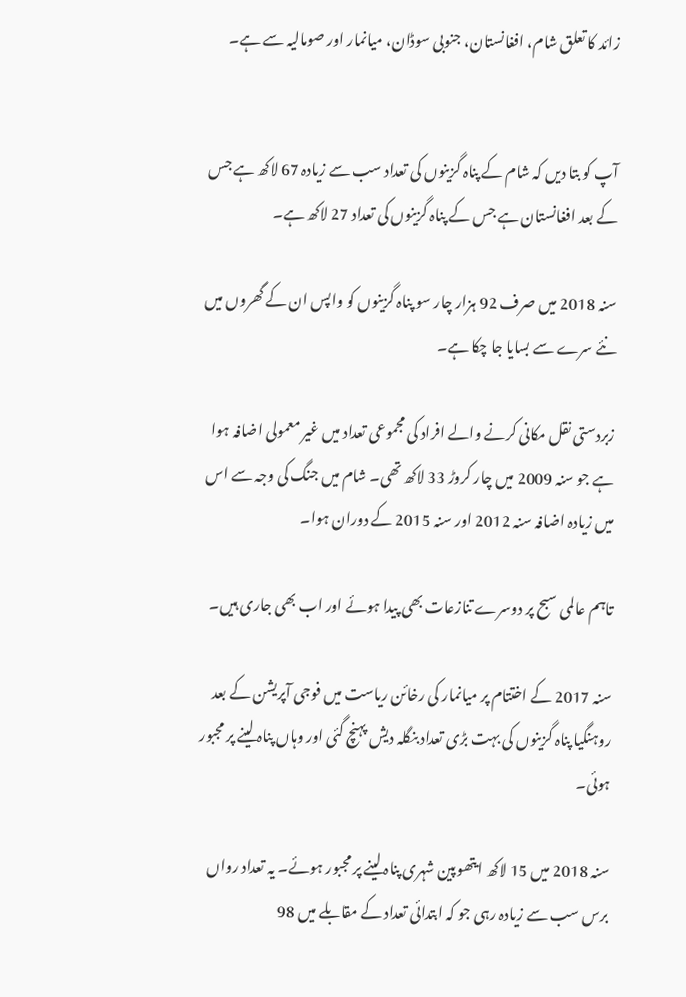زائد کا تعلق شام، افغانستان، جنوبی سوڈان، میانمار اور صومالیہ سے ہے۔


آپ کو بتا دیں کہ شام کے پناہ گزینوں کی تعداد سب سے زیادہ 67 لاکھ ہے جس کے بعد افغانستان ہے جس کے پناہ گزینوں کی تعداد 27 لاکھ ہے۔

سنہ 2018 میں صرف 92 ہزار چار سو پناہ گزینوں کو واپس ان کے گھروں میں نئے سرے سے بسایا جا چکا ہے۔

زبردستی نقل مکانی کرنے والے افراد کی مجموعی تعداد میں غیر معمولی اضافہ ہوا ہے جو سنہ 2009 میں چار کروڑ 33 لاکھ تھی۔ شام میں جنگ کی وجہ سے اس میں زیادہ اضافہ سنہ 2012 اور سنہ 2015 کے دوران ہوا۔

تاہم عالمی سبح پر دوسرے تنازعات بھی پیدا ہوئے اور اب بھی جاری ہیں۔

سنہ 2017 کے اختتام پر میانمار کی رخائن ریاست میں فوجی آپریشن کے بعد روہنگیا پناہ گزینوں کی بہت بڑی تعداد بنگلہ دیش پہنچ گئی اور وہاں پناہ لینے پر مجبور ہوئی۔

سنہ 2018 میں 15 لاکھ ایتھوپین شہری پناہ لینے پر مجبور ہوئے۔ یہ تعداد رواں برس سب سے زیادہ رہی جو کہ ابتدائی تعداد کے مقابلے میں 98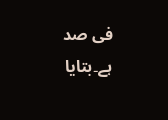فی صد ہے۔بتایا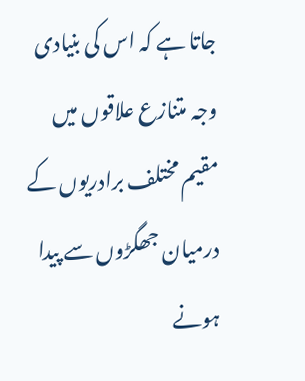جاتا ہے کہ اس کی بنیادی وجہ متنازع علاقوں میں مقیم مختلف برادریوں کے درمیان جھگڑوں سے پیدا ہونے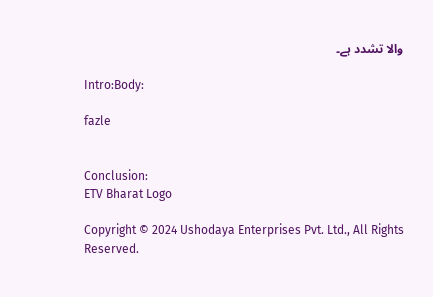والا تشدد ہے۔

Intro:Body:

fazle


Conclusion:
ETV Bharat Logo

Copyright © 2024 Ushodaya Enterprises Pvt. Ltd., All Rights Reserved.